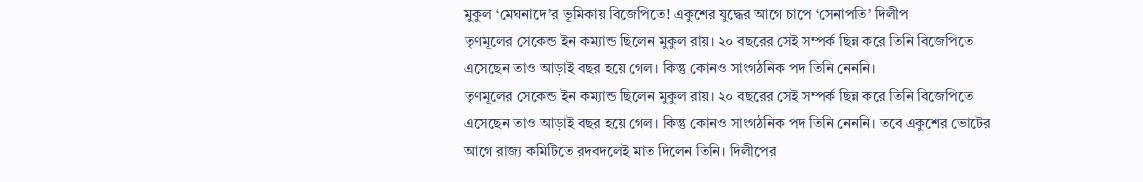মুকুল ‘মেঘনাদে’র ভূমিকায় বিজেপিতে! একুশের যুদ্ধের আগে চাপে ‘সেনাপতি’ দিলীপ
তৃণমূলের সেকেন্ড ইন কম্যান্ড ছিলেন মুকুল রায়। ২০ বছরের সেই সম্পর্ক ছিন্ন করে তিনি বিজেপিতে এসেছেন তাও আড়াই বছর হয়ে গেল। কিন্তু কোনও সাংগঠনিক পদ তিনি নেননি।
তৃণমূলের সেকেন্ড ইন কম্যান্ড ছিলেন মুকুল রায়। ২০ বছরের সেই সম্পর্ক ছিন্ন করে তিনি বিজেপিতে এসেছেন তাও আড়াই বছর হয়ে গেল। কিন্তু কোনও সাংগঠনিক পদ তিনি নেননি। তবে একুশের ভোটের আগে রাজ্য কমিটিতে রদবদলেই মাত দিলেন তিনি। দিলীপের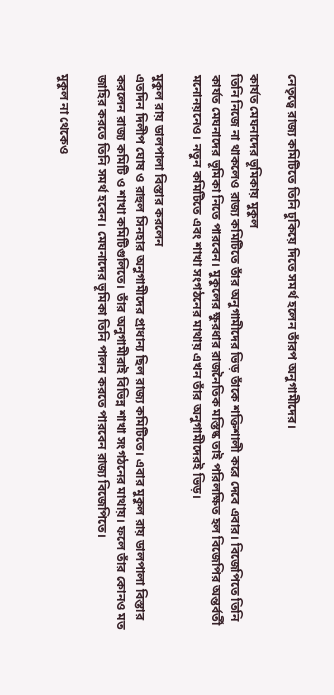নেতৃত্বে রাজ্য কমিটিতে তিনি ঢুকিয়ে দিতে সমর্থ হলেন তাঁরপ অনুগামীদের।

কার্যত মেঘনাদের ভূমিকায় মুকুল
তিনি নিজে না থাকলেও রাজ্য কমিটিতে তাঁর অনুগামীদের ভিড় তাঁকে শক্তিশালী করে দেবে এবার। বিজেপিতে তিনি কার্যত মেঘনাদের ভূমিকা নিতে পারবেন। মুকুলের ক্ষুরধার রাজনৈতিক মস্তিষ্ক তাই পরিলক্ষিত হল বিজেপির অন্তর্বর্তী মনোনয়নেও। নতুন কমিটিতে এবং শাখা সংগঠনের মাথায় এখন তাঁর অনুগামীদেরই ভিড়।

মুকুল রায় ডালপালা বিস্তার করলেন
এতদিন দিলীপ ঘোষ ও রাহুল সিনহার অনুগামীদের প্রাধান্য ছিল রাজ্য কমিটিতে। এবার মুকুল রায় ডালপালা বিস্তার করলেন রাজ্য কমিটি ও শাখা কমিটিগুলিতে। তাঁর অনুগামীরাই বিভিন্ন শাখা সংগঠনের মাথায়। ফলে তাঁর কোনও মত জাহির করতে তিনি সমর্থ হবেন। মেঘনাদের ভূমিকা তিনি পালন করতে পারবেন রাজ্য বিজেপিতে।

মুকুল না থেকেও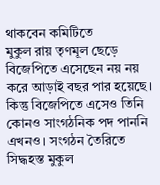থাকবেন কমিটিতে
মুকুল রায় তৃণমূল ছেড়ে বিজেপিতে এসেছেন নয় নয় করে আড়াই বছর পার হয়েছে। কিন্তু বিজেপিতে এসেও তিনি কোনও সাংগঠনিক পদ পাননি এখনও। সংগঠন তৈরিতে সিদ্ধহস্ত মুকুল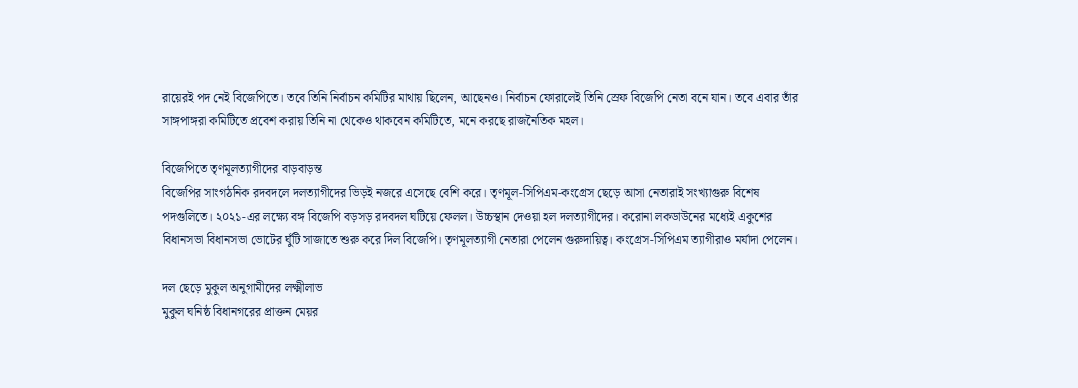রায়েরই পদ নেই বিজেপিতে। তবে তিনি নির্বাচন কমিটির মাথায় ছিলেন, আছেনও। নির্বাচন ফোরালেই তিনি স্রেফ বিজেপি নেতা বনে যান। তবে এবার তাঁর সাঙ্গপাঙ্গরা কমিটিতে প্রবেশ করায় তিনি না থেকেও থাকবেন কমিটিতে, মনে করছে রাজনৈতিক মহল।

বিজেপিতে তৃণমূলত্যাগীদের বাড়বাড়ন্ত
বিজেপির সাংগঠনিক রদবদলে দলত্যাগীদের ভিড়ই নজরে এসেছে বেশি করে। তৃণমূল-সিপিএম-কংগ্রেস ছেড়ে আসা নেতারাই সংখ্যাগুরু বিশেষ পদগুলিতে। ২০২১-এর লক্ষ্যে বঙ্গ বিজেপি বড়সড় রদবদল ঘটিয়ে ফেলল। উচ্চস্থান দেওয়া হল দলত্যাগীদের। করোনা লকডাউনের মধ্যেই একুশের বিধানসভা বিধানসভা ভোটের ঘুঁটি সাজাতে শুরু করে দিল বিজেপি। তৃণমূলত্যাগী নেতারা পেলেন গুরুদায়িত্ব। কংগ্রেস-সিপিএম ত্যাগীরাও মর্যাদা পেলেন।

দল ছেড়ে মুকুল অনুগামীদের লক্ষ্মীলাভ
মুকুল ঘনিষ্ঠ বিধানগরের প্রাক্তন মেয়র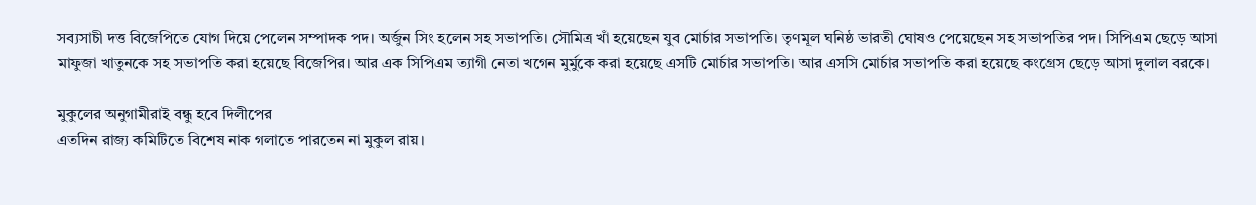সব্যসাচী দত্ত বিজেপিতে যোগ দিয়ে পেলেন সম্পাদক পদ। অর্জুন সিং হলেন সহ সভাপতি। সৌমিত্র খাঁ হয়েছেন যুব মোর্চার সভাপতি। তৃণমূল ঘনিষ্ঠ ভারতী ঘোষও পেয়েছেন সহ সভাপতির পদ। সিপিএম ছেড়ে আসা মাফুজা খাতুনকে সহ সভাপতি করা হয়েছে বিজেপির। আর এক সিপিএম ত্যাগী নেতা খগেন মুর্মুকে করা হয়েছে এসটি মোর্চার সভাপতি। আর এসসি মোর্চার সভাপতি করা হয়েছে কংগ্রেস ছেড়ে আসা দুলাল বরকে।

মুকুলের অনুগামীরাই বন্ধু হবে দিলীপের
এতদিন রাজ্য কমিটিতে বিশেষ নাক গলাতে পারতেন না মুকুল রায়।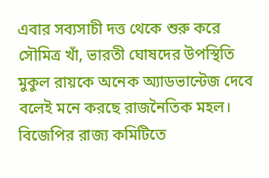এবার সব্যসাচী দত্ত থেকে শুরু করে সৌমিত্র খাঁ, ভারতী ঘোষদের উপস্থিতি মুকুল রায়কে অনেক অ্যাডভান্টেজ দেবে বলেই মনে করছে রাজনৈতিক মহল। বিজেপির রাজ্য কমিটিতে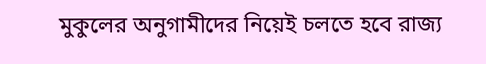মুকুলের অনুগামীদের নিয়েই চলতে হবে রাজ্য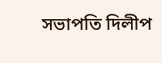সভাপতি দিলীপ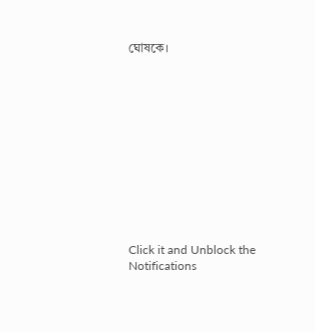ঘোষকে।












Click it and Unblock the Notifications